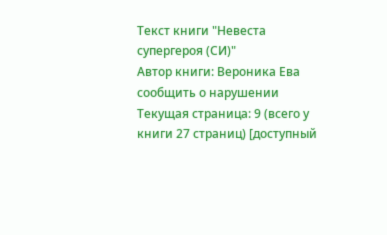Текст книги "Невеста супергероя (СИ)"
Автор книги: Вероника Ева
сообщить о нарушении
Текущая страница: 9 (всего у книги 27 страниц) [доступный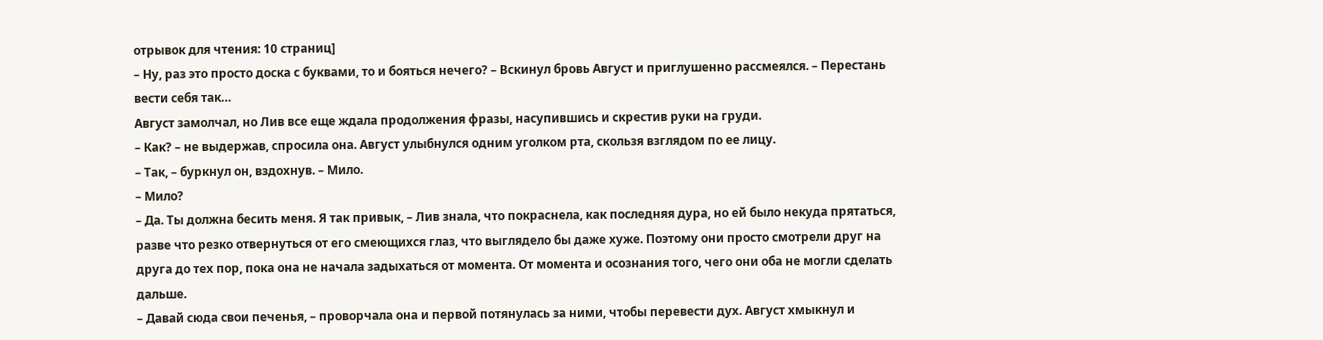отрывок для чтения: 10 страниц]
– Ну, раз это просто доска с буквами, то и бояться нечего? – Вскинул бровь Август и приглушенно рассмеялся. – Перестань вести себя так…
Август замолчал, но Лив все еще ждала продолжения фразы, насупившись и скрестив руки на груди.
– Как? – не выдержав, спросила она. Август улыбнулся одним уголком рта, скользя взглядом по ее лицу.
– Так, – буркнул он, вздохнув. – Мило.
– Мило?
– Да. Ты должна бесить меня. Я так привык, – Лив знала, что покраснела, как последняя дура, но ей было некуда прятаться, разве что резко отвернуться от его смеющихся глаз, что выглядело бы даже хуже. Поэтому они просто смотрели друг на друга до тех пор, пока она не начала задыхаться от момента. От момента и осознания того, чего они оба не могли сделать дальше.
– Давай сюда свои печенья, – проворчала она и первой потянулась за ними, чтобы перевести дух. Август хмыкнул и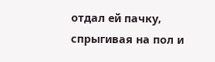отдал ей пачку, спрыгивая на пол и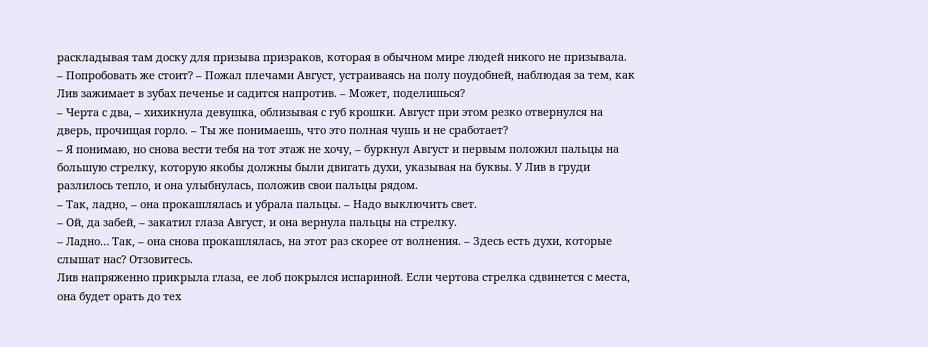раскладывая там доску для призыва призраков, которая в обычном мире людей никого не призывала.
– Попробовать же стоит? – Пожал плечами Август, устраиваясь на полу поудобней, наблюдая за тем, как Лив зажимает в зубах печенье и садится напротив. – Может, поделишься?
– Черта с два, – хихикнула девушка, облизывая с губ крошки. Август при этом резко отвернулся на дверь, прочищая горло. – Ты же понимаешь, что это полная чушь и не сработает?
– Я понимаю, но снова вести тебя на тот этаж не хочу, – буркнул Август и первым положил пальцы на большую стрелку, которую якобы должны были двигать духи, указывая на буквы. У Лив в груди разлилось тепло, и она улыбнулась, положив свои пальцы рядом.
– Так, ладно, – она прокашлялась и убрала пальцы. – Надо выключить свет.
– Ой, да забей, – закатил глаза Август, и она вернула пальцы на стрелку.
– Ладно… Так, – она снова прокашлялась, на этот раз скорее от волнения. – Здесь есть духи, которые слышат нас? Отзовитесь.
Лив напряженно прикрыла глаза, ее лоб покрылся испариной. Если чертова стрелка сдвинется с места, она будет орать до тех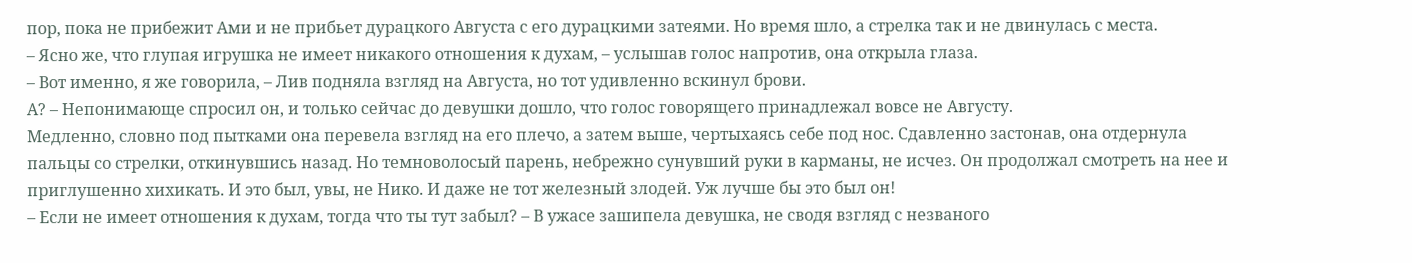пор, пока не прибежит Ами и не прибьет дурацкого Августа с его дурацкими затеями. Но время шло, а стрелка так и не двинулась с места.
– Ясно же, что глупая игрушка не имеет никакого отношения к духам, – услышав голос напротив, она открыла глаза.
– Вот именно, я же говорила, – Лив подняла взгляд на Августа, но тот удивленно вскинул брови.
А? – Непонимающе спросил он, и только сейчас до девушки дошло, что голос говорящего принадлежал вовсе не Августу.
Медленно, словно под пытками она перевела взгляд на его плечо, а затем выше, чертыхаясь себе под нос. Сдавленно застонав, она отдернула пальцы со стрелки, откинувшись назад. Но темноволосый парень, небрежно сунувший руки в карманы, не исчез. Он продолжал смотреть на нее и приглушенно хихикать. И это был, увы, не Нико. И даже не тот железный злодей. Уж лучше бы это был он!
– Если не имеет отношения к духам, тогда что ты тут забыл? – В ужасе зашипела девушка, не сводя взгляд с незваного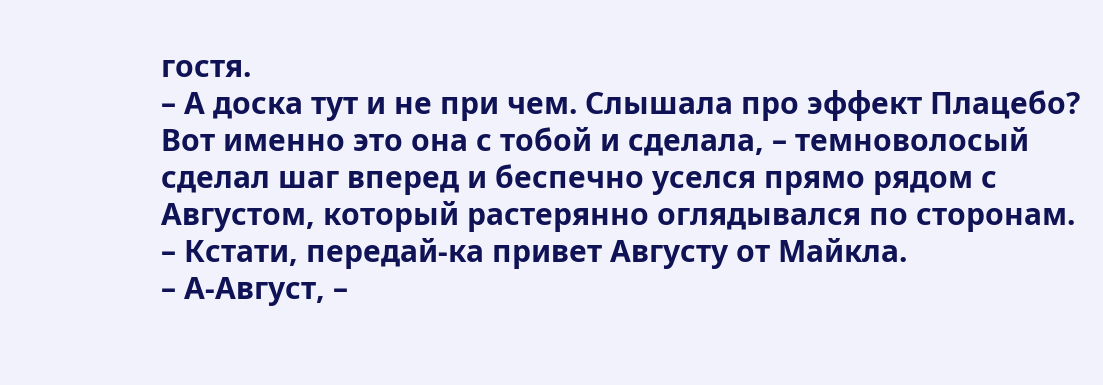гостя.
– А доска тут и не при чем. Слышала про эффект Плацебо? Вот именно это она с тобой и сделала, – темноволосый сделал шаг вперед и беспечно уселся прямо рядом с Августом, который растерянно оглядывался по сторонам. – Кстати, передай-ка привет Августу от Майкла.
– А-Август, –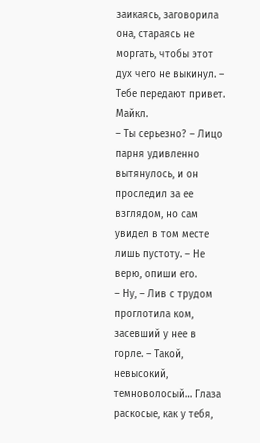заикаясь, заговорила она, стараясь не моргать, чтобы этот дух чего не выкинул. – Тебе передают привет. Майкл.
– Ты серьезно? – Лицо парня удивленно вытянулось, и он проследил за ее взглядом, но сам увидел в том месте лишь пустоту. – Не верю, опиши его.
– Ну, – Лив с трудом проглотила ком, засевший у нее в горле. – Такой, невысокий, темноволосый… Глаза раскосые, как у тебя,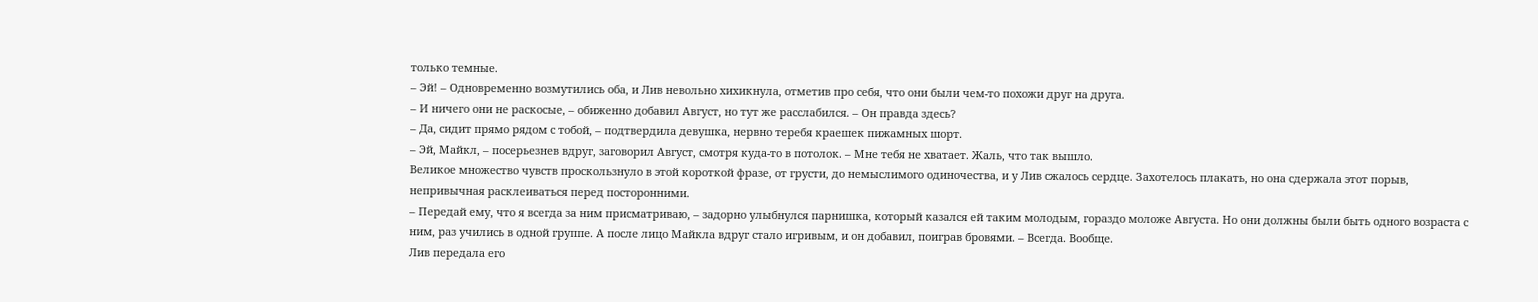только темные.
– Эй! – Одновременно возмутились оба, и Лив невольно хихикнула, отметив про себя, что они были чем-то похожи друг на друга.
– И ничего они не раскосые, – обиженно добавил Август, но тут же расслабился. – Он правда здесь?
– Да, сидит прямо рядом с тобой, – подтвердила девушка, нервно теребя краешек пижамных шорт.
– Эй, Майкл, – посерьезнев вдруг, заговорил Август, смотря куда-то в потолок. – Мне тебя не хватает. Жаль, что так вышло.
Великое множество чувств проскользнуло в этой короткой фразе, от грусти, до немыслимого одиночества, и у Лив сжалось сердце. Захотелось плакать, но она сдержала этот порыв, непривычная расклеиваться перед посторонними.
– Передай ему, что я всегда за ним присматриваю, – задорно улыбнулся парнишка, который казался ей таким молодым, гораздо моложе Августа. Но они должны были быть одного возраста с ним, раз учились в одной группе. А после лицо Майкла вдруг стало игривым, и он добавил, поиграв бровями. – Всегда. Вообще.
Лив передала его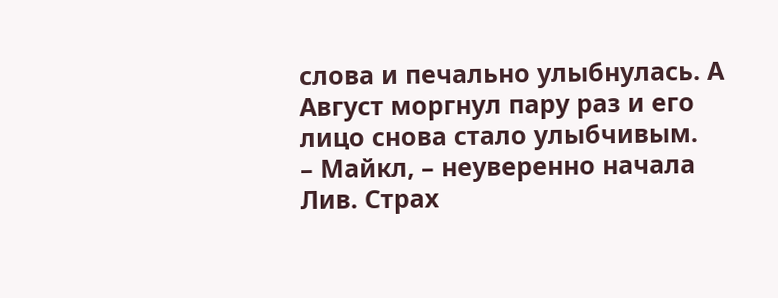слова и печально улыбнулась. А Август моргнул пару раз и его лицо снова стало улыбчивым.
– Майкл, – неуверенно начала Лив. Страх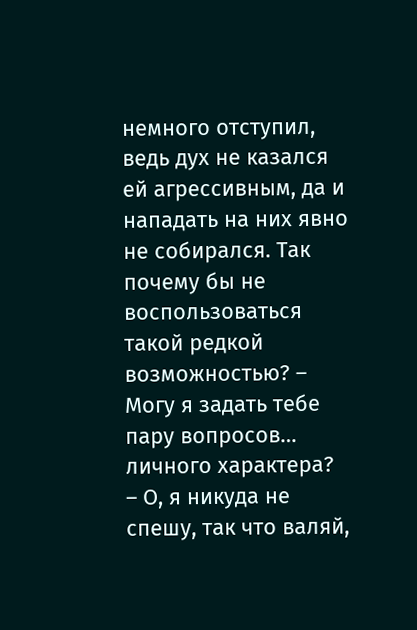немного отступил, ведь дух не казался ей агрессивным, да и нападать на них явно не собирался. Так почему бы не воспользоваться такой редкой возможностью? – Могу я задать тебе пару вопросов… личного характера?
– О, я никуда не спешу, так что валяй,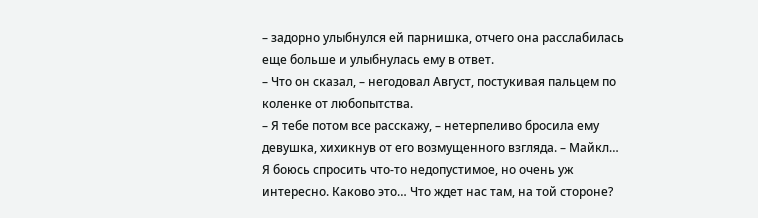– задорно улыбнулся ей парнишка, отчего она расслабилась еще больше и улыбнулась ему в ответ.
– Что он сказал, – негодовал Август, постукивая пальцем по коленке от любопытства.
– Я тебе потом все расскажу, – нетерпеливо бросила ему девушка, хихикнув от его возмущенного взгляда. – Майкл… Я боюсь спросить что-то недопустимое, но очень уж интересно. Каково это… Что ждет нас там, на той стороне?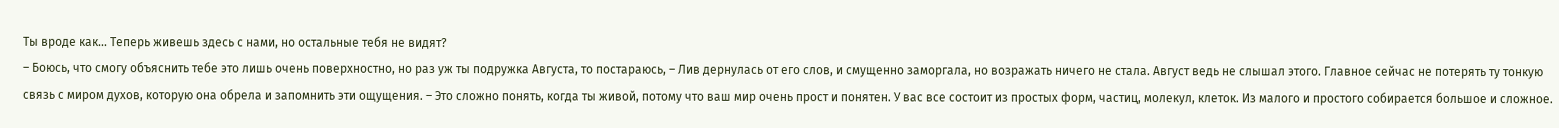Ты вроде как… Теперь живешь здесь с нами, но остальные тебя не видят?
– Боюсь, что смогу объяснить тебе это лишь очень поверхностно, но раз уж ты подружка Августа, то постараюсь, – Лив дернулась от его слов, и смущенно заморгала, но возражать ничего не стала. Август ведь не слышал этого. Главное сейчас не потерять ту тонкую связь с миром духов, которую она обрела и запомнить эти ощущения. – Это сложно понять, когда ты живой, потому что ваш мир очень прост и понятен. У вас все состоит из простых форм, частиц, молекул, клеток. Из малого и простого собирается большое и сложное.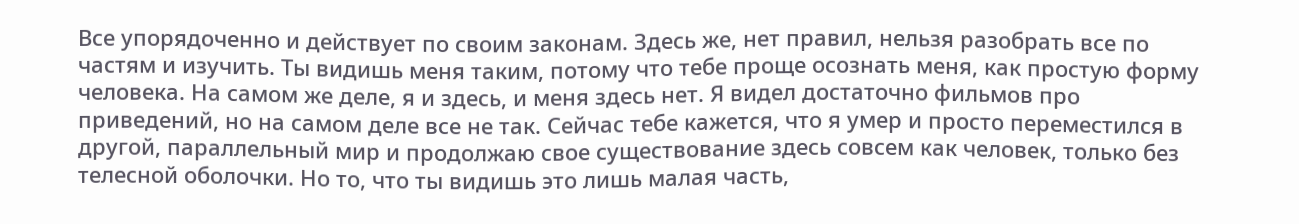Все упорядоченно и действует по своим законам. Здесь же, нет правил, нельзя разобрать все по частям и изучить. Ты видишь меня таким, потому что тебе проще осознать меня, как простую форму человека. На самом же деле, я и здесь, и меня здесь нет. Я видел достаточно фильмов про приведений, но на самом деле все не так. Сейчас тебе кажется, что я умер и просто переместился в другой, параллельный мир и продолжаю свое существование здесь совсем как человек, только без телесной оболочки. Но то, что ты видишь это лишь малая часть,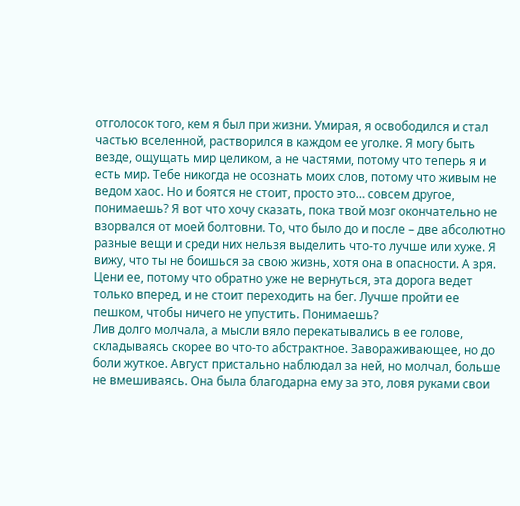отголосок того, кем я был при жизни. Умирая, я освободился и стал частью вселенной, растворился в каждом ее уголке. Я могу быть везде, ощущать мир целиком, а не частями, потому что теперь я и есть мир. Тебе никогда не осознать моих слов, потому что живым не ведом хаос. Но и боятся не стоит, просто это… совсем другое, понимаешь? Я вот что хочу сказать, пока твой мозг окончательно не взорвался от моей болтовни. То, что было до и после – две абсолютно разные вещи и среди них нельзя выделить что-то лучше или хуже. Я вижу, что ты не боишься за свою жизнь, хотя она в опасности. А зря. Цени ее, потому что обратно уже не вернуться, эта дорога ведет только вперед, и не стоит переходить на бег. Лучше пройти ее пешком, чтобы ничего не упустить. Понимаешь?
Лив долго молчала, а мысли вяло перекатывались в ее голове, складываясь скорее во что-то абстрактное. Завораживающее, но до боли жуткое. Август пристально наблюдал за ней, но молчал, больше не вмешиваясь. Она была благодарна ему за это, ловя руками свои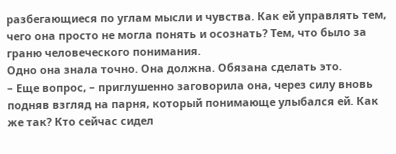разбегающиеся по углам мысли и чувства. Как ей управлять тем, чего она просто не могла понять и осознать? Тем, что было за граню человеческого понимания.
Одно она знала точно. Она должна. Обязана сделать это.
– Еще вопрос, – приглушенно заговорила она, через силу вновь подняв взгляд на парня, который понимающе улыбался ей. Как же так? Кто сейчас сидел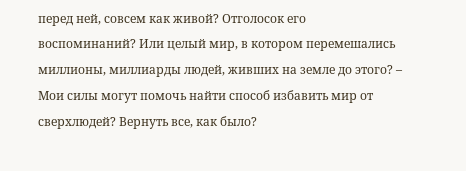перед ней, совсем как живой? Отголосок его воспоминаний? Или целый мир, в котором перемешались миллионы, миллиарды людей, живших на земле до этого? – Мои силы могут помочь найти способ избавить мир от сверхлюдей? Вернуть все, как было?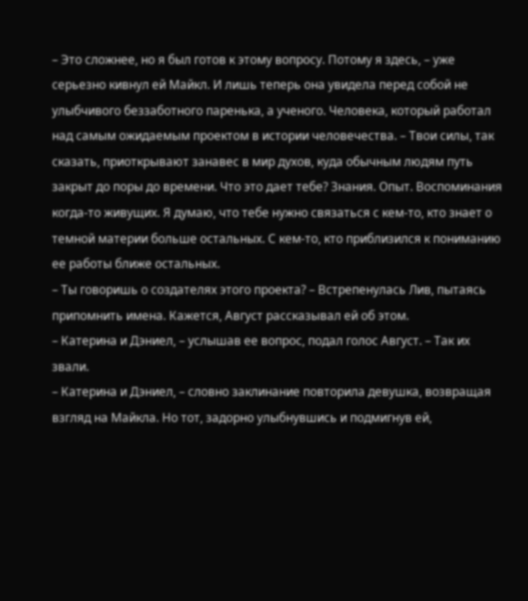– Это сложнее, но я был готов к этому вопросу. Потому я здесь, – уже серьезно кивнул ей Майкл. И лишь теперь она увидела перед собой не улыбчивого беззаботного паренька, а ученого. Человека, который работал над самым ожидаемым проектом в истории человечества. – Твои силы, так сказать, приоткрывают занавес в мир духов, куда обычным людям путь закрыт до поры до времени. Что это дает тебе? Знания. Опыт. Воспоминания когда-то живущих. Я думаю, что тебе нужно связаться с кем-то, кто знает о темной материи больше остальных. С кем-то, кто приблизился к пониманию ее работы ближе остальных.
– Ты говоришь о создателях этого проекта? – Встрепенулась Лив, пытаясь припомнить имена. Кажется, Август рассказывал ей об этом.
– Катерина и Дэниел, – услышав ее вопрос, подал голос Август. – Так их звали.
– Катерина и Дэниел, – словно заклинание повторила девушка, возвращая взгляд на Майкла. Но тот, задорно улыбнувшись и подмигнув ей,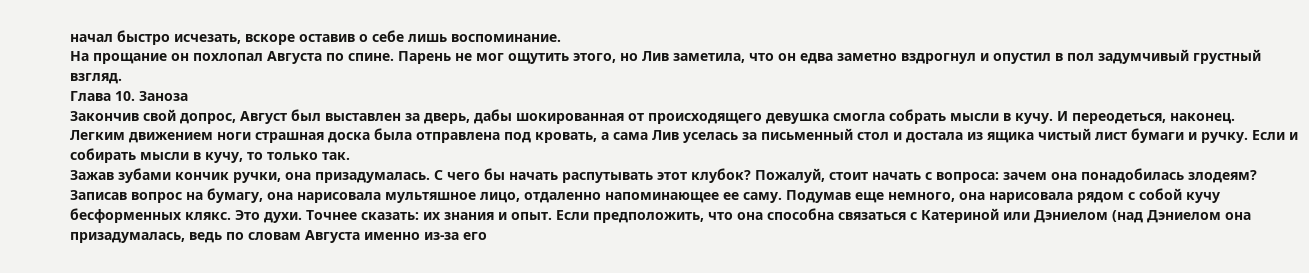начал быстро исчезать, вскоре оставив о себе лишь воспоминание.
На прощание он похлопал Августа по спине. Парень не мог ощутить этого, но Лив заметила, что он едва заметно вздрогнул и опустил в пол задумчивый грустный взгляд.
Глава 10. Заноза
Закончив свой допрос, Август был выставлен за дверь, дабы шокированная от происходящего девушка смогла собрать мысли в кучу. И переодеться, наконец.
Легким движением ноги страшная доска была отправлена под кровать, а сама Лив уселась за письменный стол и достала из ящика чистый лист бумаги и ручку. Если и собирать мысли в кучу, то только так.
Зажав зубами кончик ручки, она призадумалась. С чего бы начать распутывать этот клубок? Пожалуй, стоит начать с вопроса: зачем она понадобилась злодеям? Записав вопрос на бумагу, она нарисовала мультяшное лицо, отдаленно напоминающее ее саму. Подумав еще немного, она нарисовала рядом с собой кучу бесформенных клякс. Это духи. Точнее сказать: их знания и опыт. Если предположить, что она способна связаться с Катериной или Дэниелом (над Дэниелом она призадумалась, ведь по словам Августа именно из-за его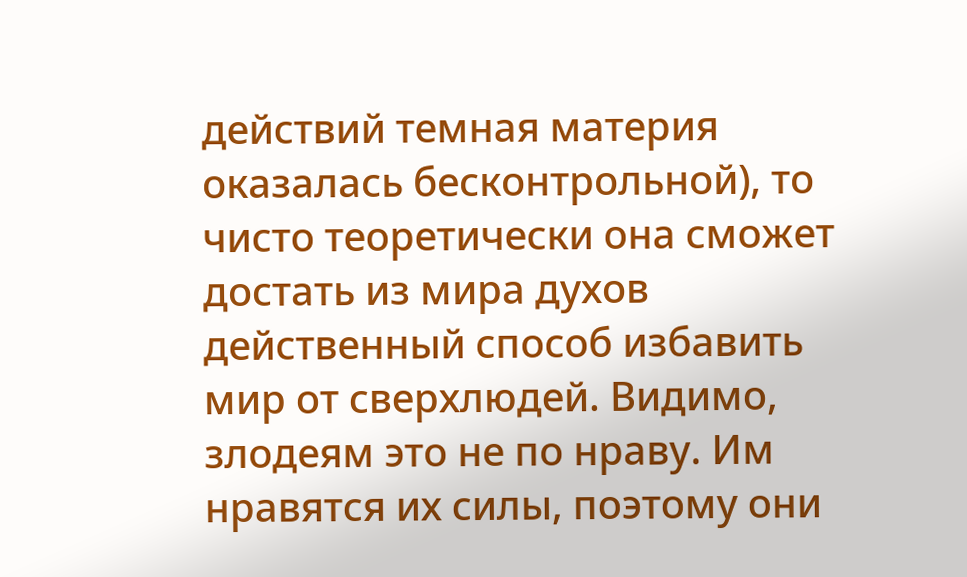действий темная материя оказалась бесконтрольной), то чисто теоретически она сможет достать из мира духов действенный способ избавить мир от сверхлюдей. Видимо, злодеям это не по нраву. Им нравятся их силы, поэтому они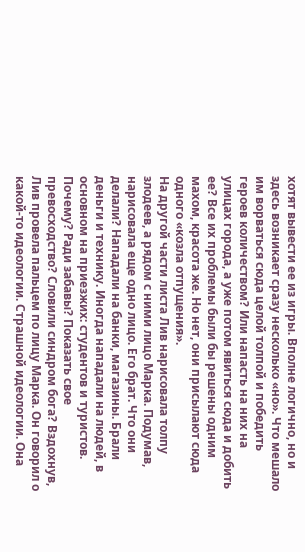хотят вывести ее из игры. Вполне логично, но и здесь возникает сразу несколько «но». Что мешало им ворваться сюда целой толпой и победить героев количеством? Или напасть на них на улицах города, а уже потом явиться сюда и добить ее? Все их проблемы были бы решены одним махом, красота же. Но нет, они присылают сюда одного «козла отпущения».
На другой части листа Лив нарисовала толпу злодеев, а рядом с ними лицо Марка. Подумав, нарисовала еще одно лицо. Его брат. Что они делали? Нападали на банки, магазины. Брали деньги и технику. Иногда нападали на людей, в основном на приезжих: студентов и туристов. Почему? Ради забавы? Показать свое превосходство? Словили синдром бога? Вздохнув, Лив провела пальцем по лицу Марка. Он говорил о какой-то идеологии. Страшной идеологии. Она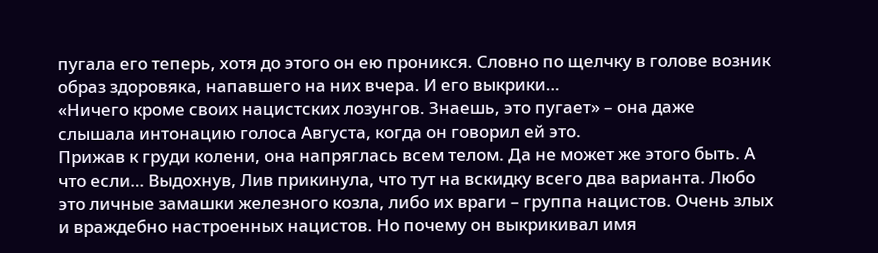пугала его теперь, хотя до этого он ею проникся. Словно по щелчку в голове возник образ здоровяка, напавшего на них вчера. И его выкрики…
«Ничего кроме своих нацистских лозунгов. Знаешь, это пугает» – она даже слышала интонацию голоса Августа, когда он говорил ей это.
Прижав к груди колени, она напряглась всем телом. Да не может же этого быть. А что если… Выдохнув, Лив прикинула, что тут на вскидку всего два варианта. Любо это личные замашки железного козла, либо их враги – группа нацистов. Очень злых и враждебно настроенных нацистов. Но почему он выкрикивал имя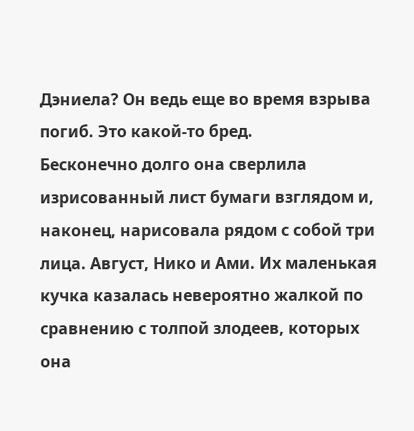Дэниела? Он ведь еще во время взрыва погиб. Это какой-то бред.
Бесконечно долго она сверлила изрисованный лист бумаги взглядом и, наконец, нарисовала рядом с собой три лица. Август, Нико и Ами. Их маленькая кучка казалась невероятно жалкой по сравнению с толпой злодеев, которых она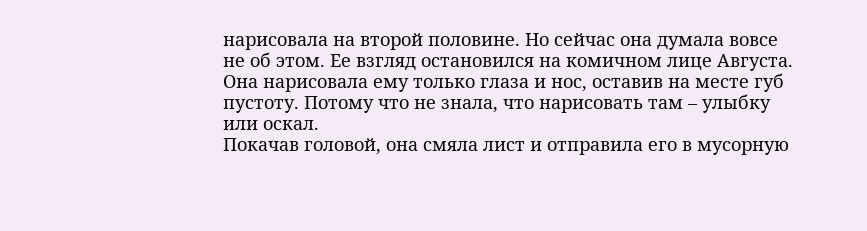нарисовала на второй половине. Но сейчас она думала вовсе не об этом. Ее взгляд остановился на комичном лице Августа. Она нарисовала ему только глаза и нос, оставив на месте губ пустоту. Потому что не знала, что нарисовать там – улыбку или оскал.
Покачав головой, она смяла лист и отправила его в мусорную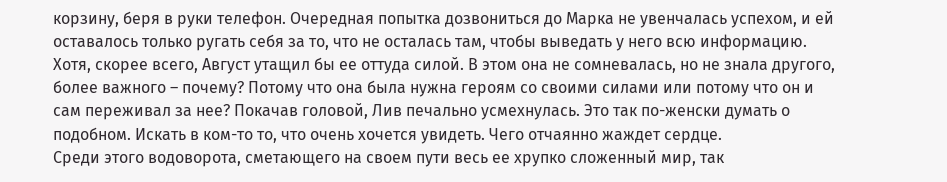корзину, беря в руки телефон. Очередная попытка дозвониться до Марка не увенчалась успехом, и ей оставалось только ругать себя за то, что не осталась там, чтобы выведать у него всю информацию. Хотя, скорее всего, Август утащил бы ее оттуда силой. В этом она не сомневалась, но не знала другого, более важного – почему? Потому что она была нужна героям со своими силами или потому что он и сам переживал за нее? Покачав головой, Лив печально усмехнулась. Это так по-женски думать о подобном. Искать в ком-то то, что очень хочется увидеть. Чего отчаянно жаждет сердце.
Среди этого водоворота, сметающего на своем пути весь ее хрупко сложенный мир, так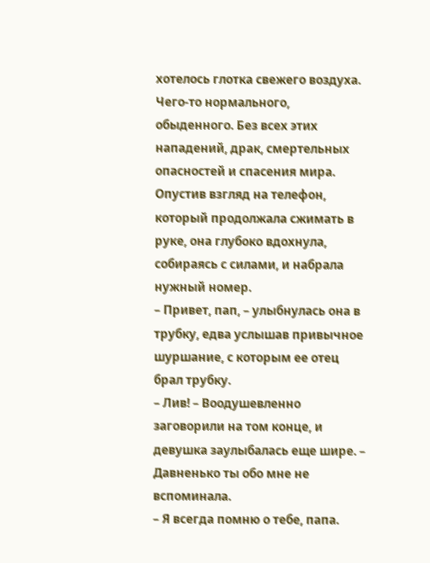хотелось глотка свежего воздуха. Чего-то нормального, обыденного. Без всех этих нападений, драк, смертельных опасностей и спасения мира. Опустив взгляд на телефон, который продолжала сжимать в руке, она глубоко вдохнула, собираясь с силами, и набрала нужный номер.
– Привет, пап, – улыбнулась она в трубку, едва услышав привычное шуршание, с которым ее отец брал трубку.
– Лив! – Воодушевленно заговорили на том конце, и девушка заулыбалась еще шире. – Давненько ты обо мне не вспоминала.
– Я всегда помню о тебе, папа.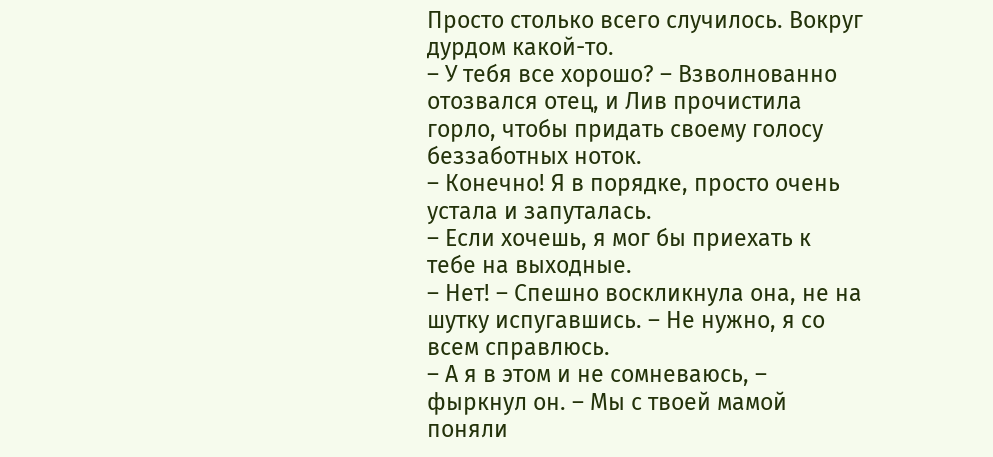Просто столько всего случилось. Вокруг дурдом какой-то.
– У тебя все хорошо? – Взволнованно отозвался отец, и Лив прочистила горло, чтобы придать своему голосу беззаботных ноток.
– Конечно! Я в порядке, просто очень устала и запуталась.
– Если хочешь, я мог бы приехать к тебе на выходные.
– Нет! – Спешно воскликнула она, не на шутку испугавшись. – Не нужно, я со всем справлюсь.
– А я в этом и не сомневаюсь, – фыркнул он. – Мы с твоей мамой поняли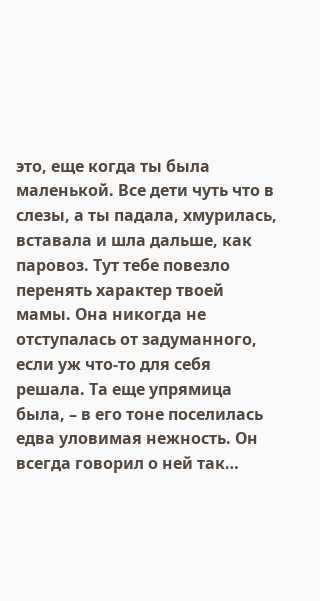это, еще когда ты была маленькой. Все дети чуть что в слезы, а ты падала, хмурилась, вставала и шла дальше, как паровоз. Тут тебе повезло перенять характер твоей мамы. Она никогда не отступалась от задуманного, если уж что-то для себя решала. Та еще упрямица была, – в его тоне поселилась едва уловимая нежность. Он всегда говорил о ней так…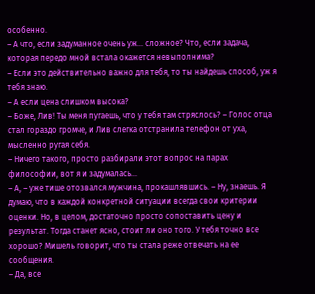особенно.
– А что, если задуманное очень уж… сложное? Что, если задача, которая передо мной встала окажется невыполнима?
– Если это действительно важно для тебя, то ты найдешь способ, уж я тебя знаю.
– А если цена слишком высока?
– Боже, Лив! Ты меня пугаешь, что у тебя там стряслось? – Голос отца стал гораздо громче, и Лив слегка отстранила телефон от уха, мысленно ругая себя.
– Ничего такого, просто разбирали этот вопрос на парах философии, вот я и задумалась…
– А, – уже тише отозвался мужчина, прокашлявшись. – Ну, знаешь. Я думаю, что в каждой конкретной ситуации всегда свои критерии оценки. Но, в целом, достаточно просто сопоставить цену и результат. Тогда станет ясно, стоит ли оно того. У тебя точно все хорошо? Мишель говорит, что ты стала реже отвечать на ее сообщения.
– Да, все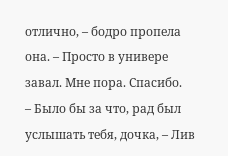отлично, – бодро пропела она. – Просто в универе завал. Мне пора. Спасибо.
– Было бы за что, рад был услышать тебя, дочка, – Лив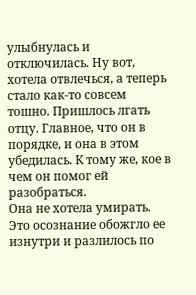улыбнулась и отключилась. Ну вот, хотела отвлечься, а теперь стало как-то совсем тошно. Пришлось лгать отцу. Главное, что он в порядке, и она в этом убедилась. К тому же, кое в чем он помог ей разобраться.
Она не хотела умирать. Это осознание обожгло ее изнутри и разлилось по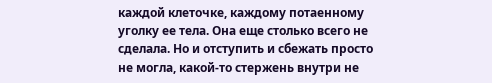каждой клеточке, каждому потаенному уголку ее тела. Она еще столько всего не сделала. Но и отступить и сбежать просто не могла, какой-то стержень внутри не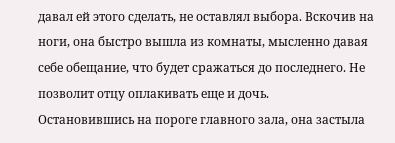давал ей этого сделать, не оставлял выбора. Вскочив на ноги, она быстро вышла из комнаты, мысленно давая себе обещание, что будет сражаться до последнего. Не позволит отцу оплакивать еще и дочь.
Остановившись на пороге главного зала, она застыла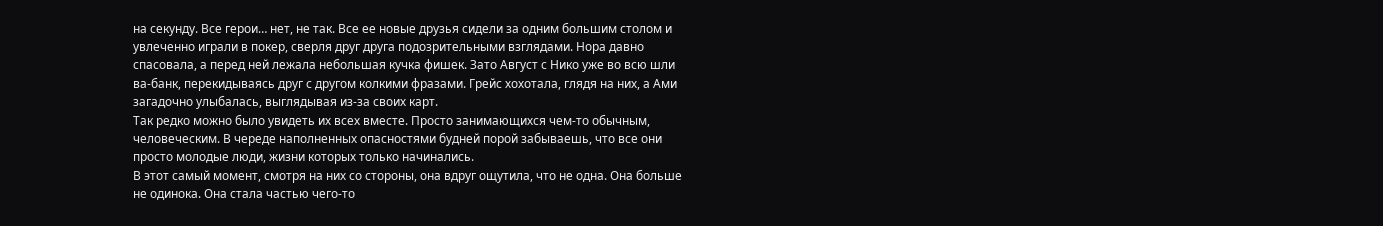на секунду. Все герои… нет, не так. Все ее новые друзья сидели за одним большим столом и увлеченно играли в покер, сверля друг друга подозрительными взглядами. Нора давно спасовала, а перед ней лежала небольшая кучка фишек. Зато Август с Нико уже во всю шли ва-банк, перекидываясь друг с другом колкими фразами. Грейс хохотала, глядя на них, а Ами загадочно улыбалась, выглядывая из-за своих карт.
Так редко можно было увидеть их всех вместе. Просто занимающихся чем-то обычным, человеческим. В череде наполненных опасностями будней порой забываешь, что все они просто молодые люди, жизни которых только начинались.
В этот самый момент, смотря на них со стороны, она вдруг ощутила, что не одна. Она больше не одинока. Она стала частью чего-то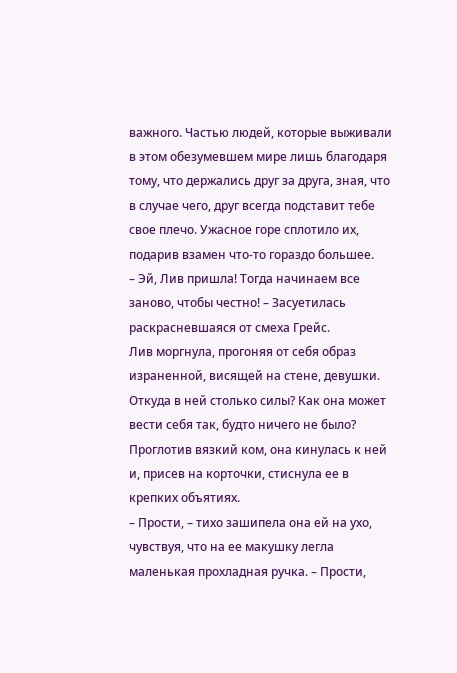важного. Частью людей, которые выживали в этом обезумевшем мире лишь благодаря тому, что держались друг за друга, зная, что в случае чего, друг всегда подставит тебе свое плечо. Ужасное горе сплотило их, подарив взамен что-то гораздо большее.
– Эй, Лив пришла! Тогда начинаем все заново, чтобы честно! – Засуетилась раскрасневшаяся от смеха Грейс.
Лив моргнула, прогоняя от себя образ израненной, висящей на стене, девушки. Откуда в ней столько силы? Как она может вести себя так, будто ничего не было? Проглотив вязкий ком, она кинулась к ней и, присев на корточки, стиснула ее в крепких объятиях.
– Прости, – тихо зашипела она ей на ухо, чувствуя, что на ее макушку легла маленькая прохладная ручка. – Прости,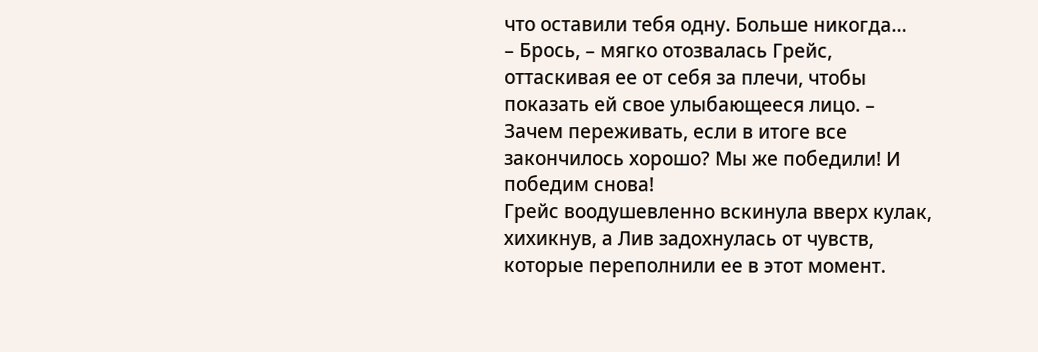что оставили тебя одну. Больше никогда…
– Брось, – мягко отозвалась Грейс, оттаскивая ее от себя за плечи, чтобы показать ей свое улыбающееся лицо. – Зачем переживать, если в итоге все закончилось хорошо? Мы же победили! И победим снова!
Грейс воодушевленно вскинула вверх кулак, хихикнув, а Лив задохнулась от чувств, которые переполнили ее в этот момент.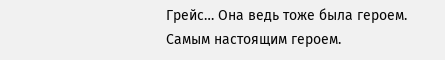Грейс… Она ведь тоже была героем. Самым настоящим героем.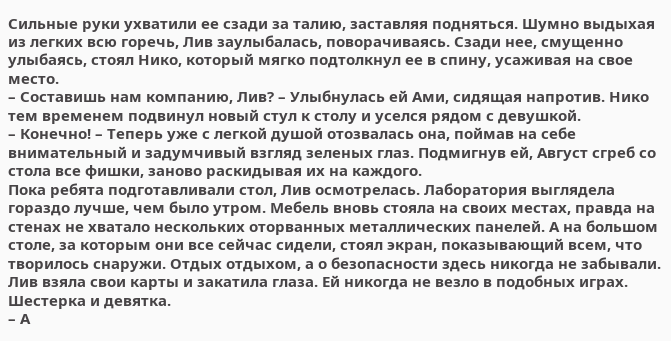Сильные руки ухватили ее сзади за талию, заставляя подняться. Шумно выдыхая из легких всю горечь, Лив заулыбалась, поворачиваясь. Сзади нее, смущенно улыбаясь, стоял Нико, который мягко подтолкнул ее в спину, усаживая на свое место.
– Составишь нам компанию, Лив? – Улыбнулась ей Ами, сидящая напротив. Нико тем временем подвинул новый стул к столу и уселся рядом с девушкой.
– Конечно! – Теперь уже с легкой душой отозвалась она, поймав на себе внимательный и задумчивый взгляд зеленых глаз. Подмигнув ей, Август сгреб со стола все фишки, заново раскидывая их на каждого.
Пока ребята подготавливали стол, Лив осмотрелась. Лаборатория выглядела гораздо лучше, чем было утром. Мебель вновь стояла на своих местах, правда на стенах не хватало нескольких оторванных металлических панелей. А на большом столе, за которым они все сейчас сидели, стоял экран, показывающий всем, что творилось снаружи. Отдых отдыхом, а о безопасности здесь никогда не забывали.
Лив взяла свои карты и закатила глаза. Ей никогда не везло в подобных играх. Шестерка и девятка.
– А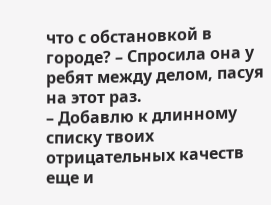что с обстановкой в городе? – Спросила она у ребят между делом, пасуя на этот раз.
– Добавлю к длинному списку твоих отрицательных качеств еще и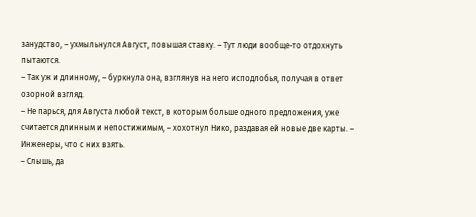занудство, – ухмыльнулся Август, повышая ставку. – Тут люди вообще-то отдохнуть пытаются.
– Так уж и длинному, – буркнула она, взглянув на него исподлобья, получая в ответ озорной взгляд.
– Не парься, для Августа любой текст, в которым больше одного предложения, уже считается длинным и непостижимым, – хохотнул Нико, раздавая ей новые две карты. – Инженеры, что с них взять.
– Слышь, да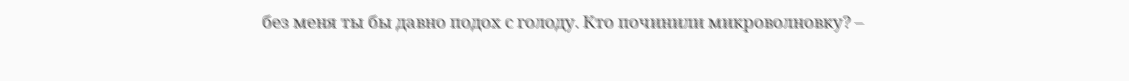без меня ты бы давно подох с голоду. Кто починили микроволновку? –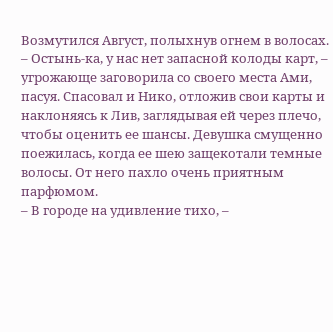Возмутился Август, полыхнув огнем в волосах.
– Остынь-ка, у нас нет запасной колоды карт, – угрожающе заговорила со своего места Ами, пасуя. Спасовал и Нико, отложив свои карты и наклоняясь к Лив, заглядывая ей через плечо, чтобы оценить ее шансы. Девушка смущенно поежилась, когда ее шею защекотали темные волосы. От него пахло очень приятным парфюмом.
– В городе на удивление тихо, –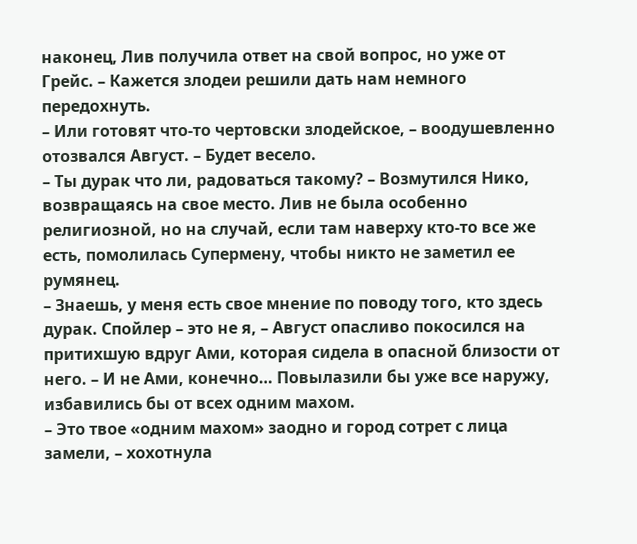наконец, Лив получила ответ на свой вопрос, но уже от Грейс. – Кажется злодеи решили дать нам немного передохнуть.
– Или готовят что-то чертовски злодейское, – воодушевленно отозвался Август. – Будет весело.
– Ты дурак что ли, радоваться такому? – Возмутился Нико, возвращаясь на свое место. Лив не была особенно религиозной, но на случай, если там наверху кто-то все же есть, помолилась Супермену, чтобы никто не заметил ее румянец.
– Знаешь, у меня есть свое мнение по поводу того, кто здесь дурак. Спойлер – это не я, – Август опасливо покосился на притихшую вдруг Ами, которая сидела в опасной близости от него. – И не Ами, конечно… Повылазили бы уже все наружу, избавились бы от всех одним махом.
– Это твое «одним махом» заодно и город сотрет с лица замели, – хохотнула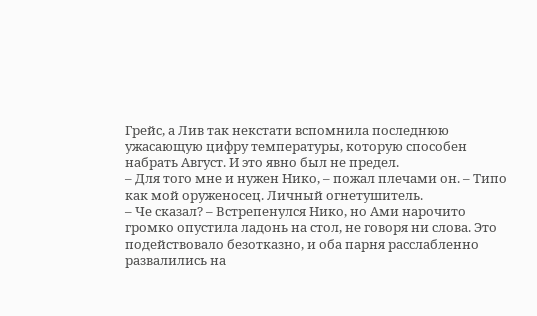Грейс, а Лив так некстати вспомнила последнюю ужасающую цифру температуры, которую способен набрать Август. И это явно был не предел.
– Для того мне и нужен Нико, – пожал плечами он. – Типо как мой оруженосец. Личный огнетушитель.
– Че сказал? – Встрепенулся Нико, но Ами нарочито громко опустила ладонь на стол, не говоря ни слова. Это подействовало безотказно, и оба парня расслабленно развалились на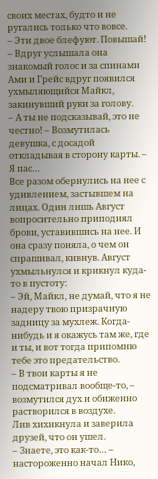своих местах, будто и не ругались только что вовсе.
– Эти двое блефуют. Повышай! – Вдруг услышала она знакомый голос и за спинами Ами и Грейс вдруг появился ухмыляющийся Майкл, закинувший руки за голову.
– А ты не подсказывай, это не честно! – Возмутилась девушка, с досадой откладывая в сторону карты. – Я пас…
Все разом обернулись на нее с удивлением, застывшем на лицах. Один лишь Август вопросительно приподнял брови, уставившись на нее. И она сразу поняла, о чем он спрашивал, кивнув. Август ухмыльнулся и крикнул куда-то в пустоту:
– Эй, Майкл, не думай, что я не надеру твою призрачную задницу за мухлеж. Когда-нибудь и я окажусь там же, где и ты, и вот тогда припомню тебе это предательство.
– В твои карты я не подсматривал вообще-то, – возмутился дух и обиженно растворился в воздухе.
Лив хихикнула и заверила друзей, что он ушел.
– Знаете, это как-то… – настороженно начал Нико,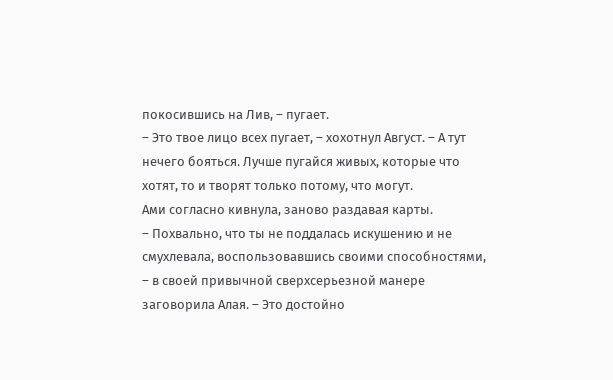покосившись на Лив, – пугает.
– Это твое лицо всех пугает, – хохотнул Август. – А тут нечего бояться. Лучше пугайся живых, которые что хотят, то и творят только потому, что могут.
Ами согласно кивнула, заново раздавая карты.
– Похвально, что ты не поддалась искушению и не смухлевала, воспользовавшись своими способностями, – в своей привычной сверхсерьезной манере заговорила Алая. – Это достойно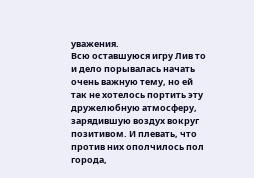уважения.
Всю оставшуюся игру Лив то и дело порывалась начать очень важную тему, но ей так не хотелось портить эту дружелюбную атмосферу, зарядившую воздух вокруг позитивом. И плевать, что против них ополчилось пол города,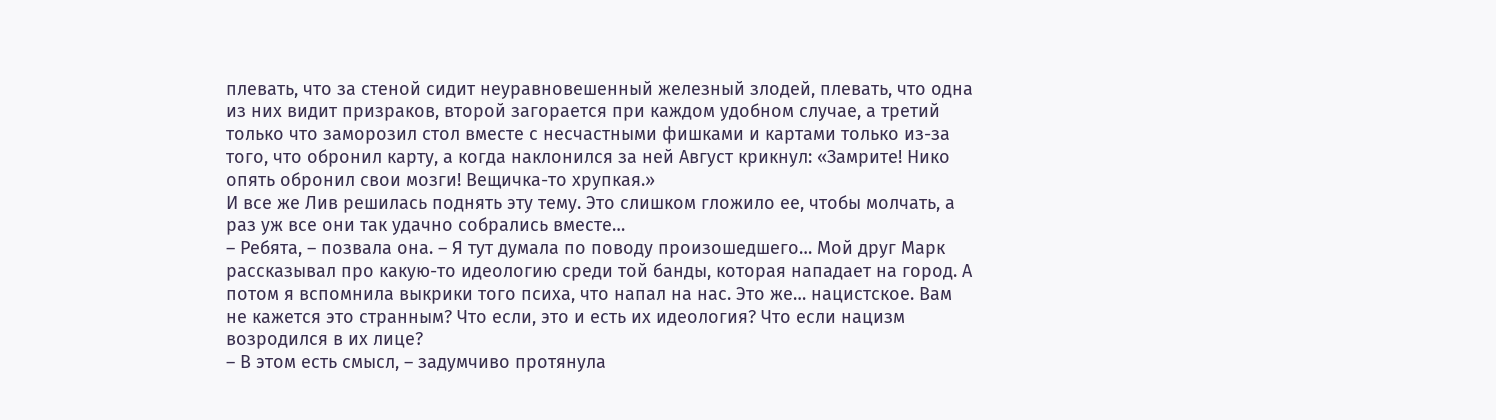плевать, что за стеной сидит неуравновешенный железный злодей, плевать, что одна из них видит призраков, второй загорается при каждом удобном случае, а третий только что заморозил стол вместе с несчастными фишками и картами только из-за того, что обронил карту, а когда наклонился за ней Август крикнул: «Замрите! Нико опять обронил свои мозги! Вещичка-то хрупкая.»
И все же Лив решилась поднять эту тему. Это слишком гложило ее, чтобы молчать, а раз уж все они так удачно собрались вместе…
– Ребята, – позвала она. – Я тут думала по поводу произошедшего… Мой друг Марк рассказывал про какую-то идеологию среди той банды, которая нападает на город. А потом я вспомнила выкрики того психа, что напал на нас. Это же… нацистское. Вам не кажется это странным? Что если, это и есть их идеология? Что если нацизм возродился в их лице?
– В этом есть смысл, – задумчиво протянула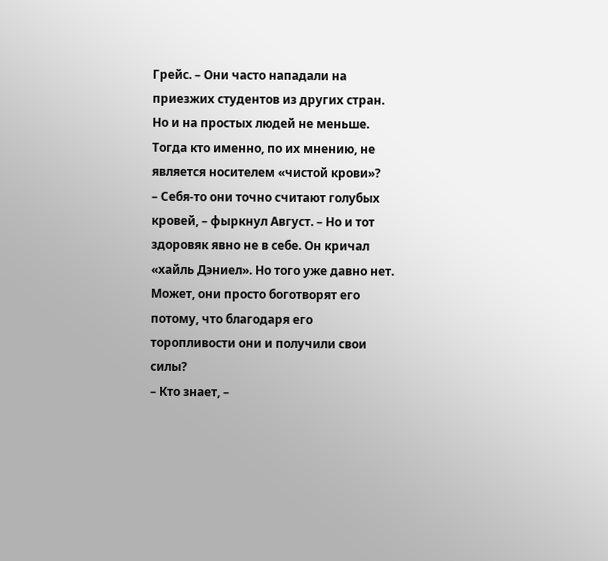Грейс. – Они часто нападали на приезжих студентов из других стран. Но и на простых людей не меньше. Тогда кто именно, по их мнению, не является носителем «чистой крови»?
– Себя-то они точно считают голубых кровей, – фыркнул Август. – Но и тот здоровяк явно не в себе. Он кричал «хайль Дэниел». Но того уже давно нет. Может, они просто боготворят его потому, что благодаря его торопливости они и получили свои силы?
– Кто знает, –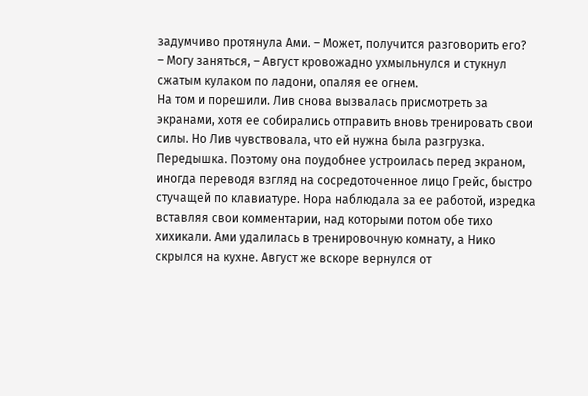задумчиво протянула Ами. – Может, получится разговорить его?
– Могу заняться, – Август кровожадно ухмыльнулся и стукнул сжатым кулаком по ладони, опаляя ее огнем.
На том и порешили. Лив снова вызвалась присмотреть за экранами, хотя ее собирались отправить вновь тренировать свои силы. Но Лив чувствовала, что ей нужна была разгрузка. Передышка. Поэтому она поудобнее устроилась перед экраном, иногда переводя взгляд на сосредоточенное лицо Грейс, быстро стучащей по клавиатуре. Нора наблюдала за ее работой, изредка вставляя свои комментарии, над которыми потом обе тихо хихикали. Ами удалилась в тренировочную комнату, а Нико скрылся на кухне. Август же вскоре вернулся от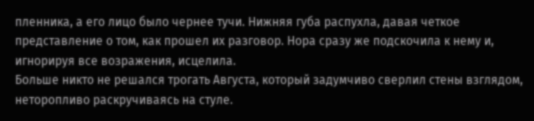пленника, а его лицо было чернее тучи. Нижняя губа распухла, давая четкое представление о том, как прошел их разговор. Нора сразу же подскочила к нему и, игнорируя все возражения, исцелила.
Больше никто не решался трогать Августа, который задумчиво сверлил стены взглядом, неторопливо раскручиваясь на стуле.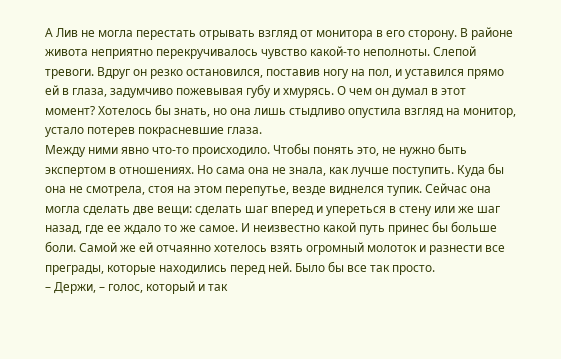А Лив не могла перестать отрывать взгляд от монитора в его сторону. В районе живота неприятно перекручивалось чувство какой-то неполноты. Слепой тревоги. Вдруг он резко остановился, поставив ногу на пол, и уставился прямо ей в глаза, задумчиво пожевывая губу и хмурясь. О чем он думал в этот момент? Хотелось бы знать, но она лишь стыдливо опустила взгляд на монитор, устало потерев покрасневшие глаза.
Между ними явно что-то происходило. Чтобы понять это, не нужно быть экспертом в отношениях. Но сама она не знала, как лучше поступить. Куда бы она не смотрела, стоя на этом перепутье, везде виднелся тупик. Сейчас она могла сделать две вещи: сделать шаг вперед и упереться в стену или же шаг назад, где ее ждало то же самое. И неизвестно какой путь принес бы больше боли. Самой же ей отчаянно хотелось взять огромный молоток и разнести все преграды, которые находились перед ней. Было бы все так просто.
– Держи, – голос, который и так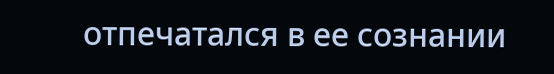отпечатался в ее сознании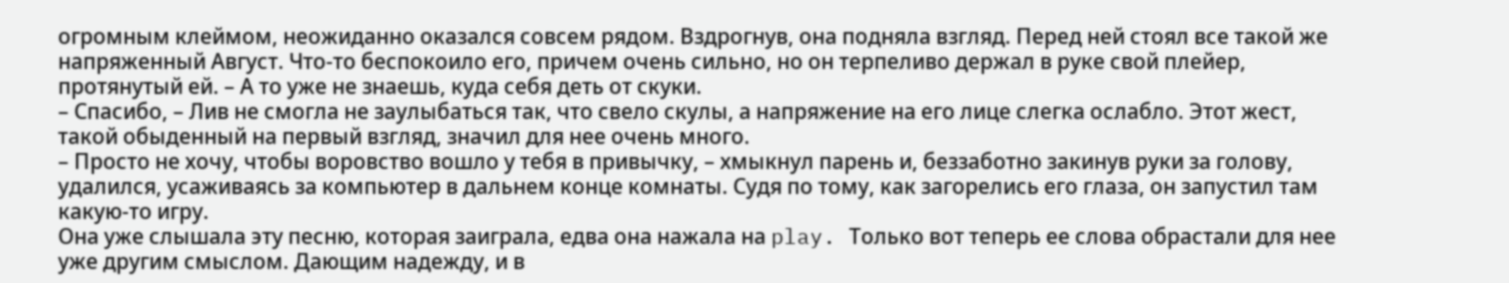огромным клеймом, неожиданно оказался совсем рядом. Вздрогнув, она подняла взгляд. Перед ней стоял все такой же напряженный Август. Что-то беспокоило его, причем очень сильно, но он терпеливо держал в руке свой плейер, протянутый ей. – А то уже не знаешь, куда себя деть от скуки.
– Спасибо, – Лив не смогла не заулыбаться так, что свело скулы, а напряжение на его лице слегка ослабло. Этот жест, такой обыденный на первый взгляд, значил для нее очень много.
– Просто не хочу, чтобы воровство вошло у тебя в привычку, – хмыкнул парень и, беззаботно закинув руки за голову, удалился, усаживаясь за компьютер в дальнем конце комнаты. Судя по тому, как загорелись его глаза, он запустил там какую-то игру.
Она уже слышала эту песню, которая заиграла, едва она нажала на play. Только вот теперь ее слова обрастали для нее уже другим смыслом. Дающим надежду, и в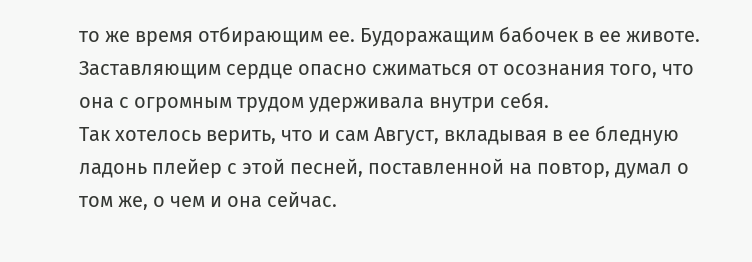то же время отбирающим ее. Будоражащим бабочек в ее животе. Заставляющим сердце опасно сжиматься от осознания того, что она с огромным трудом удерживала внутри себя.
Так хотелось верить, что и сам Август, вкладывая в ее бледную ладонь плейер с этой песней, поставленной на повтор, думал о том же, о чем и она сейчас.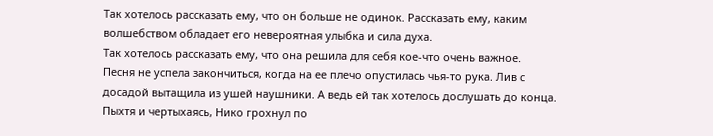Так хотелось рассказать ему, что он больше не одинок. Рассказать ему, каким волшебством обладает его невероятная улыбка и сила духа.
Так хотелось рассказать ему, что она решила для себя кое-что очень важное.
Песня не успела закончиться, когда на ее плечо опустилась чья-то рука. Лив с досадой вытащила из ушей наушники. А ведь ей так хотелось дослушать до конца.
Пыхтя и чертыхаясь, Нико грохнул по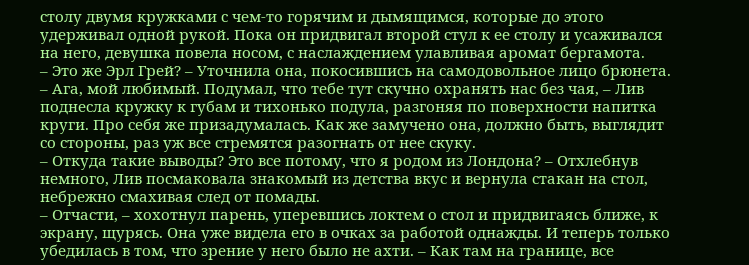столу двумя кружками с чем-то горячим и дымящимся, которые до этого удерживал одной рукой. Пока он придвигал второй стул к ее столу и усаживался на него, девушка повела носом, с наслаждением улавливая аромат бергамота.
– Это же Эрл Грей? – Уточнила она, покосившись на самодовольное лицо брюнета.
– Ага, мой любимый. Подумал, что тебе тут скучно охранять нас без чая, – Лив поднесла кружку к губам и тихонько подула, разгоняя по поверхности напитка круги. Про себя же призадумалась. Как же замучено она, должно быть, выглядит со стороны, раз уж все стремятся разогнать от нее скуку.
– Откуда такие выводы? Это все потому, что я родом из Лондона? – Отхлебнув немного, Лив посмаковала знакомый из детства вкус и вернула стакан на стол, небрежно смахивая след от помады.
– Отчасти, – хохотнул парень, уперевшись локтем о стол и придвигаясь ближе, к экрану, щурясь. Она уже видела его в очках за работой однажды. И теперь только убедилась в том, что зрение у него было не ахти. – Как там на границе, все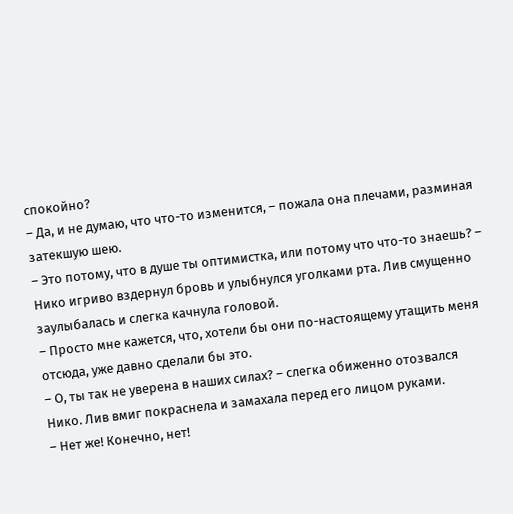спокойно?
– Да, и не думаю, что что-то изменится, – пожала она плечами, разминая затекшую шею.
– Это потому, что в душе ты оптимистка, или потому что что-то знаешь? – Нико игриво вздернул бровь и улыбнулся уголками рта. Лив смущенно заулыбалась и слегка качнула головой.
– Просто мне кажется, что, хотели бы они по-настоящему утащить меня отсюда, уже давно сделали бы это.
– О, ты так не уверена в наших силах? – слегка обиженно отозвался Нико. Лив вмиг покраснела и замахала перед его лицом руками.
– Нет же! Конечно, нет!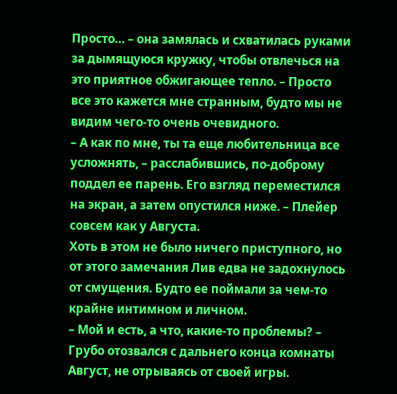Просто… – она замялась и схватилась руками за дымящуюся кружку, чтобы отвлечься на это приятное обжигающее тепло. – Просто все это кажется мне странным, будто мы не видим чего-то очень очевидного.
– А как по мне, ты та еще любительница все усложнять, – расслабившись, по-доброму поддел ее парень. Его взгляд переместился на экран, а затем опустился ниже. – Плейер совсем как у Августа.
Хоть в этом не было ничего приступного, но от этого замечания Лив едва не задохнулось от смущения. Будто ее поймали за чем-то крайне интимном и личном.
– Мой и есть, а что, какие-то проблемы? – Грубо отозвался с дальнего конца комнаты Август, не отрываясь от своей игры.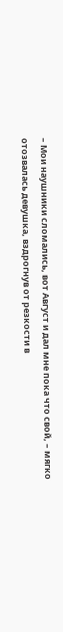– Мои наушники сломались, вот Август и дал мне пока что свой, – мягко отозвалась девушка, вздрогнув от резкости в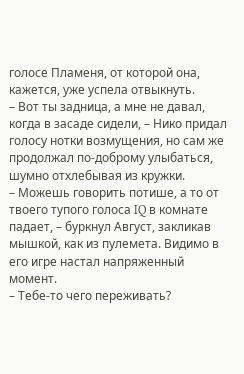голосе Пламеня, от которой она, кажется, уже успела отвыкнуть.
– Вот ты задница, а мне не давал, когда в засаде сидели, – Нико придал голосу нотки возмущения, но сам же продолжал по-доброму улыбаться, шумно отхлебывая из кружки.
– Можешь говорить потише, а то от твоего тупого голоса IQ в комнате падает, – буркнул Август, закликав мышкой, как из пулемета. Видимо в его игре настал напряженный момент.
– Тебе-то чего переживать?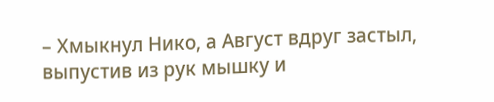– Хмыкнул Нико, а Август вдруг застыл, выпустив из рук мышку и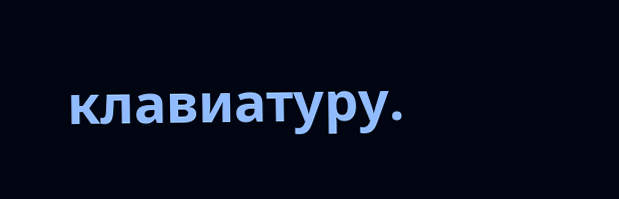клавиатуру.